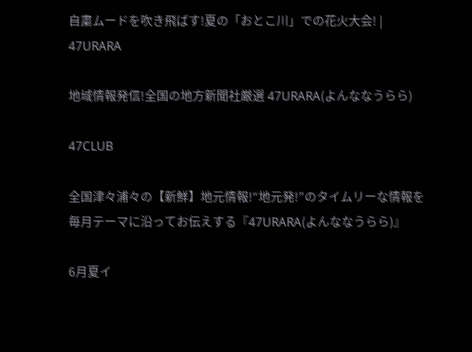自粛ムードを吹き飛ばす!夏の「おとこ川」での花火大会! | 47URARA

地域情報発信!全国の地方新聞社厳選 47URARA(よんななうらら)

47CLUB

全国津々浦々の【新鮮】地元情報!“地元発!”のタイムリーな情報を毎月テーマに沿ってお伝えする『47URARA(よんななうらら)』

6月夏イ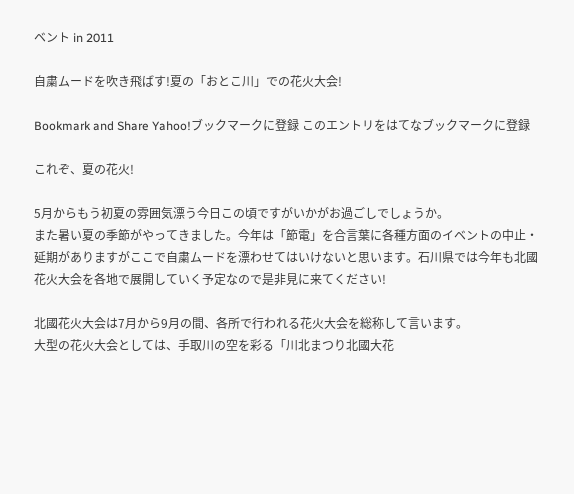ベント in 2011

自粛ムードを吹き飛ばす!夏の「おとこ川」での花火大会!

Bookmark and Share Yahoo!ブックマークに登録 このエントリをはてなブックマークに登録

これぞ、夏の花火!

5月からもう初夏の雰囲気漂う今日この頃ですがいかがお過ごしでしょうか。
また暑い夏の季節がやってきました。今年は「節電」を合言葉に各種方面のイベントの中止・延期がありますがここで自粛ムードを漂わせてはいけないと思います。石川県では今年も北國花火大会を各地で展開していく予定なので是非見に来てください!

北國花火大会は7月から9月の間、各所で行われる花火大会を総称して言います。
大型の花火大会としては、手取川の空を彩る「川北まつり北國大花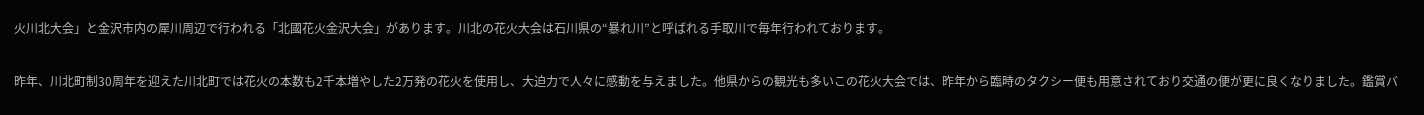火川北大会」と金沢市内の犀川周辺で行われる「北國花火金沢大会」があります。川北の花火大会は石川県の“暴れ川”と呼ばれる手取川で毎年行われております。

昨年、川北町制30周年を迎えた川北町では花火の本数も2千本増やした2万発の花火を使用し、大迫力で人々に感動を与えました。他県からの観光も多いこの花火大会では、昨年から臨時のタクシー便も用意されており交通の便が更に良くなりました。鑑賞バ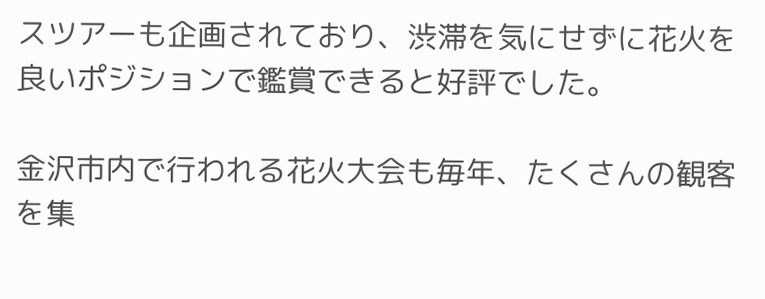スツアーも企画されており、渋滞を気にせずに花火を良いポジションで鑑賞できると好評でした。

金沢市内で行われる花火大会も毎年、たくさんの観客を集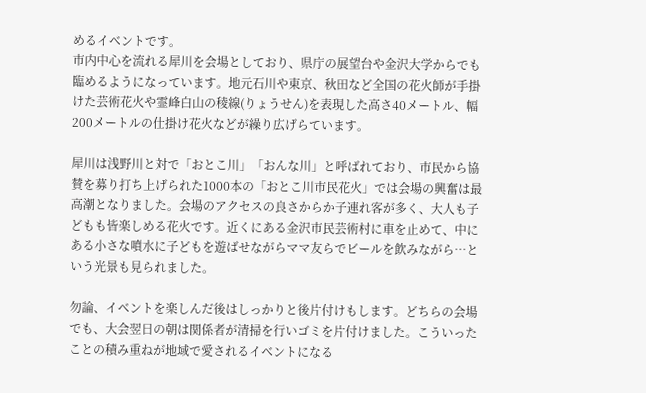めるイベントです。
市内中心を流れる犀川を会場としており、県庁の展望台や金沢大学からでも臨めるようになっています。地元石川や東京、秋田など全国の花火師が手掛けた芸術花火や霊峰白山の稜線(りょうせん)を表現した高さ40メートル、幅200メートルの仕掛け花火などが繰り広げらています。

犀川は浅野川と対で「おとこ川」「おんな川」と呼ばれており、市民から協賛を募り打ち上げられた1000本の「おとこ川市民花火」では会場の興奮は最高潮となりました。会場のアクセスの良さからか子連れ客が多く、大人も子どもも皆楽しめる花火です。近くにある金沢市民芸術村に車を止めて、中にある小さな噴水に子どもを遊ばせながらママ友らでビールを飲みながら…という光景も見られました。

勿論、イベントを楽しんだ後はしっかりと後片付けもします。どちらの会場でも、大会翌日の朝は関係者が清掃を行いゴミを片付けました。こういったことの積み重ねが地域で愛されるイベントになる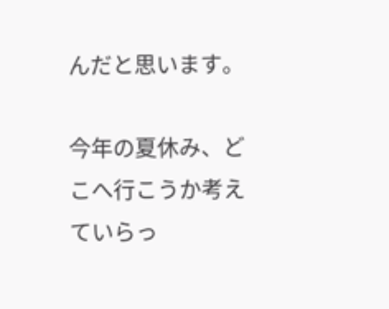んだと思います。

今年の夏休み、どこへ行こうか考えていらっ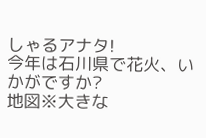しゃるアナタ!
今年は石川県で花火、いかがですか?
地図※大きな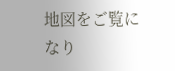地図をご覧になり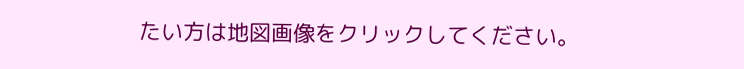たい方は地図画像をクリックしてください。